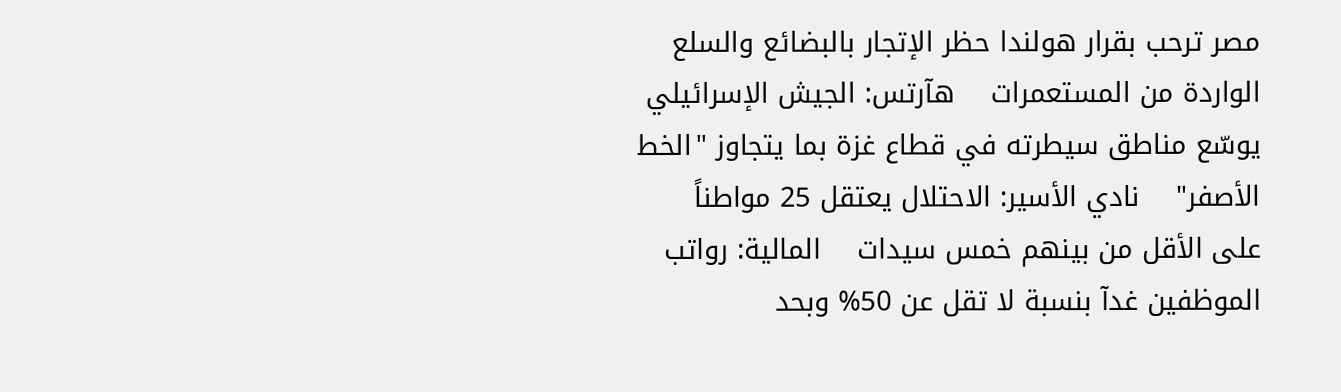مصر ترحب بقرار هولندا حظر الإتجار بالبضائع والسلع الواردة من المستعمرات    هآرتس: الجيش الإسرائيلي يوسّع مناطق سيطرته في قطاع غزة بما يتجاوز "الخط الأصفر"    نادي الأسير: الاحتلال يعتقل 25 مواطناً على الأقل من بينهم خمس سيدات    المالية: رواتب الموظفين غدآ بنسبة لا تقل عن 50% وبحد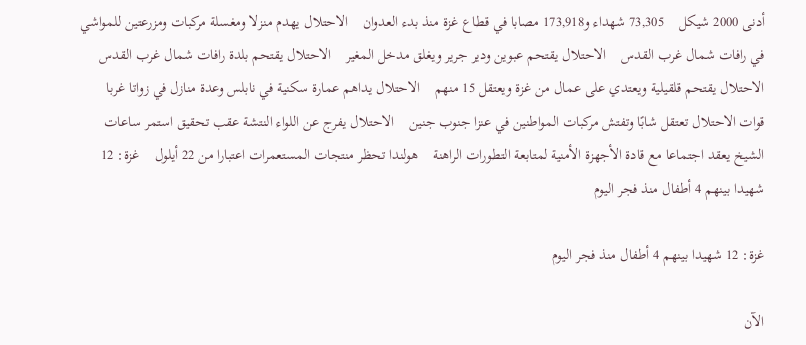أدنى 2000 شيكل    73,305 شهداء و173,918 مصابا في قطاع غزة منذ بدء العدوان    الاحتلال يهدم منزلا ومغسلة مركبات ومزرعتين للمواشي في رافات شمال غرب القدس    الاحتلال يقتحم عبوين ودير جرير ويغلق مدخل المغير    الاحتلال يقتحم بلدة رافات شمال غرب القدس    الاحتلال يقتحم قلقيلية ويعتدي على عمال من غزة ويعتقل 15 منهم    الاحتلال يداهم عمارة سكنية في نابلس وعدة منازل في زواتا غربا    قوات الاحتلال تعتقل شابًا وتفتش مركبات المواطنين في عنزا جنوب جنين    الاحتلال يفرج عن اللواء النتشة عقب تحقيق استمر ساعات    الشيخ يعقد اجتماعا مع قادة الأجهزة الأمنية لمتابعة التطورات الراهنة    هولندا تحظر منتجات المستعمرات اعتبارا من 22 أيلول    غزة: 12 شهيدا بينهم 4 أطفال منذ فجر اليوم

غزة: 12 شهيدا بينهم 4 أطفال منذ فجر اليوم

الآن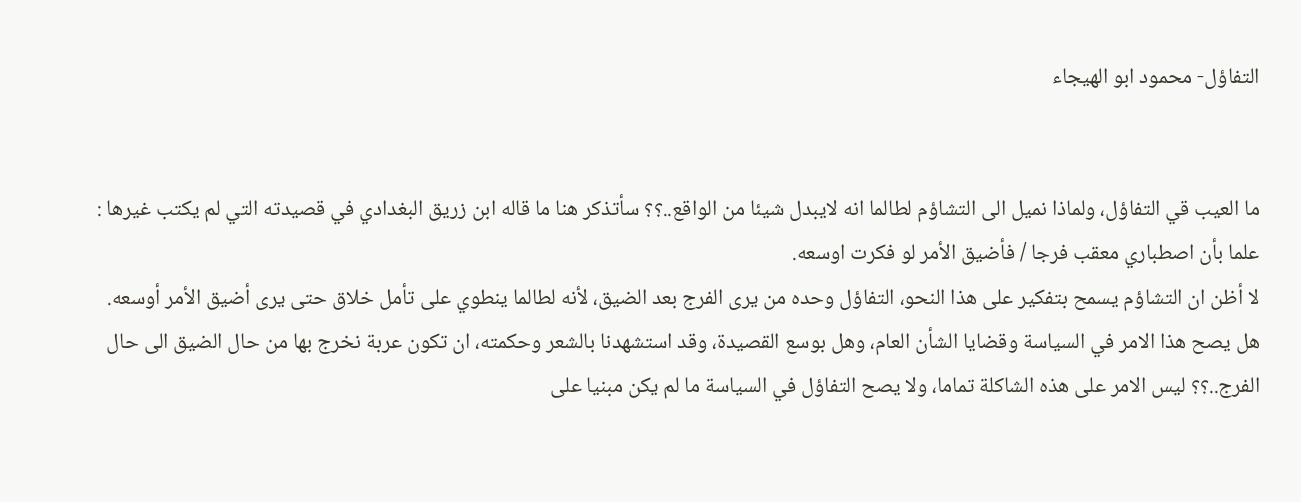التفاؤل- محمود ابو الهيجاء


ما العيب قي التفاؤل، ولماذا نميل الى التشاؤم لطالما انه لايبدل شيئا من الواقع..؟؟ سأتذكر هنا ما قاله ابن زريق البغدادي في قصيدته التي لم يكتب غيرها : علما بأن اصطباري معقب فرجا / فأضيق الأمر لو فكرت اوسعه.
لا أظن ان التشاؤم يسمح بتفكير على هذا النحو، التفاؤل وحده من يرى الفرج بعد الضيق، لأنه لطالما ينطوي على تأمل خلاق حتى يرى أضيق الأمر أوسعه.
هل يصح هذا الامر في السياسة وقضايا الشأن العام، وهل بوسع القصيدة، وقد استشهدنا بالشعر وحكمته، ان تكون عربة نخرج بها من حال الضيق الى حال الفرج..؟؟ ليس الامر على هذه الشاكلة تماما، ولا يصح التفاؤل في السياسة ما لم يكن مبنيا على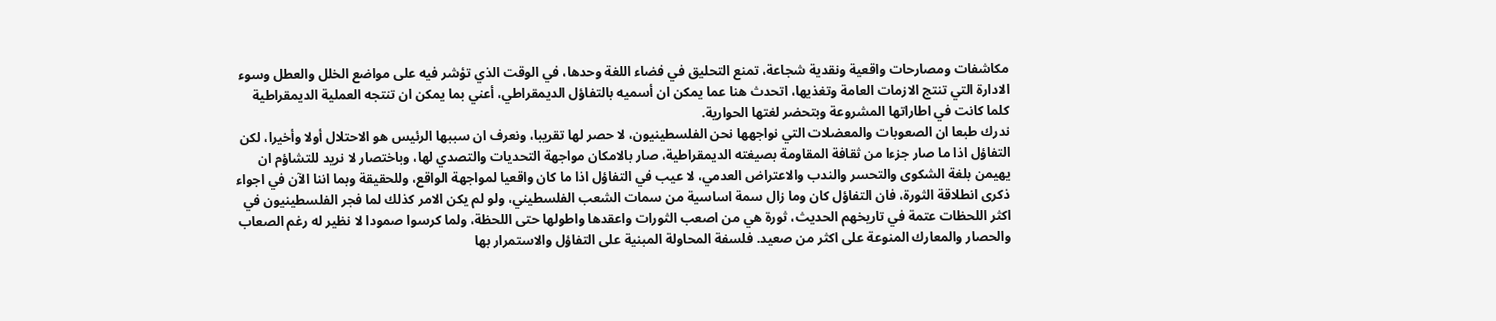مكاشفات ومصارحات واقعية ونقدية شجاعة، تمنع التحليق في فضاء اللغة وحدها، في الوقت الذي تؤشر فيه على مواضع الخلل والعطل وسوء الادارة التي تنتج الازمات العامة وتغذيها، اتحدث هنا عما يمكن ان أسميه بالتفاؤل الديمقراطي، أعني بما يمكن ان تنتجه العملية الديمقراطية كلما كانت في اطاراتها المشروعة وبتحضر لغتها الحوارية.
ندرك طبعا ان الصعوبات والمعضلات التي نواجهها نحن الفلسطينيون، لا حصر لها تقريبا، ونعرف ان سببها الرئيس هو الاحتلال أولا وأخيرا، لكن التفاؤل اذا ما صار جزءا من ثقافة المقاومة بصيغته الديمقراطية، صار بالامكان مواجهة التحديات والتصدي لها، وباختصار لا نريد للتشاؤم ان يهيمن بلغة الشكوى والتحسر والندب والاعتراض العدمي، لا عيب في التفاؤل اذا ما كان واقعيا لمواجهة الواقع، وللحقيقة وبما اننا الآن في اجواء ذكرى انطلاقة الثورة، فان التفاؤل كان وما زال سمة اساسية من سمات الشعب الفلسطيني، ولو لم يكن الامر كذلك لما فجر الفلسطينيون في اكثر اللحظات عتمة في تاريخهم الحديث، ثورة هي من اصعب الثورات واعقدها واطولها حتى اللحظة، ولما كرسوا صمودا لا نظير له رغم الصعاب والحصار والمعارك المنوعة على اكثر من صعيد. فلسفة المحاولة المبنية على التفاؤل والاستمرار بها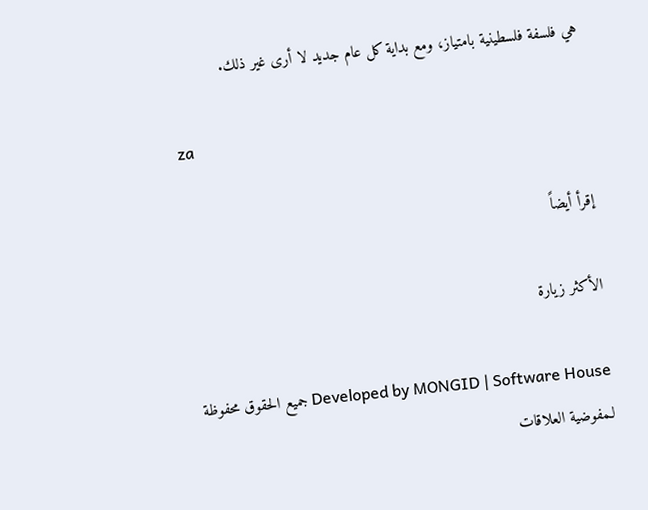هي فلسفة فلسطينية بامتياز، ومع بداية كل عام جديد لا أرى غير ذلك.

za

إقرأ أيضاً

الأكثر زيارة

Developed by MONGID | Software House جميع الحقوق محفوظة لـمفوضية العلاقات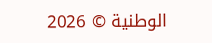الوطنية © 2026